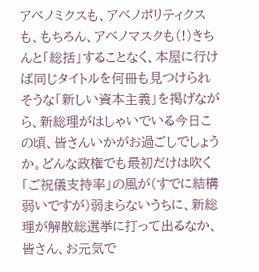アベノミクスも、アベノポリティクスも、もちろん、アベノマスクも(!)きちんと「総括」することなく、本屋に行けば同じタイトルを何冊も見つけられそうな「新しい資本主義」を掲げながら、新総理がはしゃいでいる今日この頃、皆さんいかがお過ごしでしょうか。どんな政権でも最初だけは吹く「ご祝儀支持率」の風が(すでに結構弱いですが)弱まらないうちに、新総理が解散総選挙に打って出るなか、皆さん、お元気で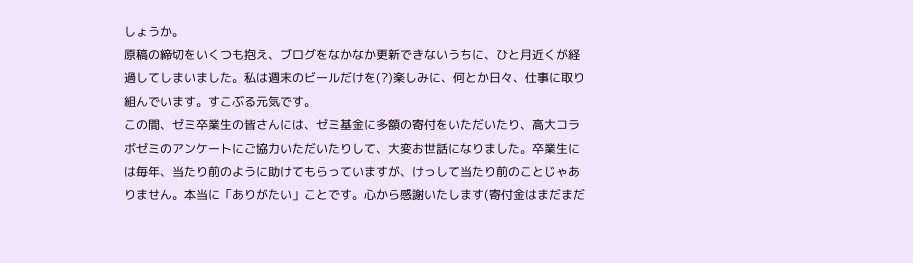しょうか。
原稿の締切をいくつも抱え、ブログをなかなか更新できないうちに、ひと月近くが経過してしまいました。私は週末のビールだけを(?)楽しみに、何とか日々、仕事に取り組んでいます。すこぶる元気です。
この間、ゼミ卒業生の皆さんには、ゼミ基金に多額の寄付をいただいたり、高大コラボゼミのアンケートにご協力いただいたりして、大変お世話になりました。卒業生には毎年、当たり前のように助けてもらっていますが、けっして当たり前のことじゃありません。本当に「ありがたい」ことです。心から感謝いたします(寄付金はまだまだ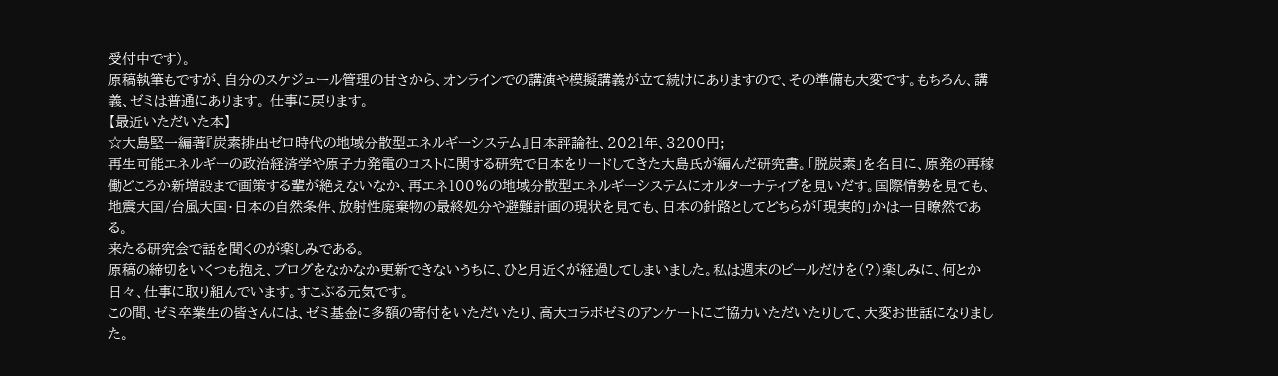受付中です)。
原稿執筆もですが、自分のスケジュール管理の甘さから、オンラインでの講演や模擬講義が立て続けにありますので、その準備も大変です。もちろん、講義、ゼミは普通にあります。 仕事に戻ります。
【最近いただいた本】
☆大島堅一編著『炭素排出ゼロ時代の地域分散型エネルギーシステム』日本評論社、2021年、3200円;
再生可能エネルギーの政治経済学や原子力発電のコストに関する研究で日本をリードしてきた大島氏が編んだ研究書。「脱炭素」を名目に、原発の再稼働どころか新増設まで画策する輩が絶えないなか、再エネ100%の地域分散型エネルギーシステムにオルターナティブを見いだす。国際情勢を見ても、地震大国/台風大国・日本の自然条件、放射性廃棄物の最終処分や避難計画の現状を見ても、日本の針路としてどちらが「現実的」かは一目瞭然である。
来たる研究会で話を聞くのが楽しみである。
原稿の締切をいくつも抱え、ブログをなかなか更新できないうちに、ひと月近くが経過してしまいました。私は週末のビールだけを(?)楽しみに、何とか日々、仕事に取り組んでいます。すこぶる元気です。
この間、ゼミ卒業生の皆さんには、ゼミ基金に多額の寄付をいただいたり、高大コラボゼミのアンケートにご協力いただいたりして、大変お世話になりました。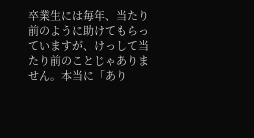卒業生には毎年、当たり前のように助けてもらっていますが、けっして当たり前のことじゃありません。本当に「あり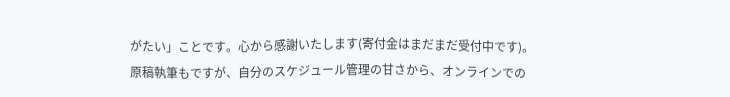がたい」ことです。心から感謝いたします(寄付金はまだまだ受付中です)。
原稿執筆もですが、自分のスケジュール管理の甘さから、オンラインでの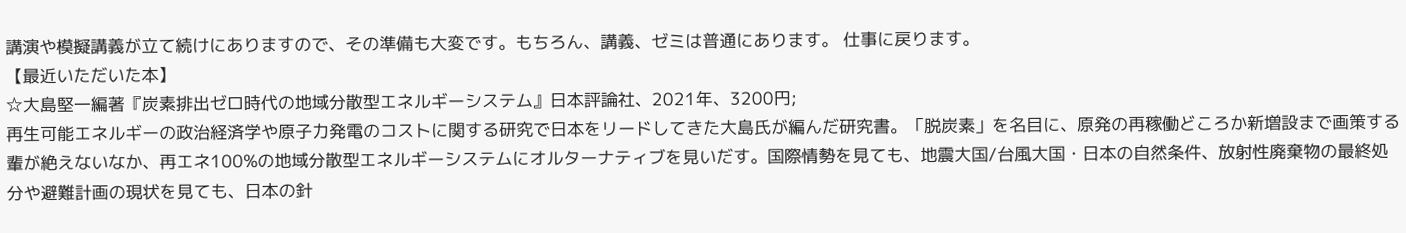講演や模擬講義が立て続けにありますので、その準備も大変です。もちろん、講義、ゼミは普通にあります。 仕事に戻ります。
【最近いただいた本】
☆大島堅一編著『炭素排出ゼロ時代の地域分散型エネルギーシステム』日本評論社、2021年、3200円;
再生可能エネルギーの政治経済学や原子力発電のコストに関する研究で日本をリードしてきた大島氏が編んだ研究書。「脱炭素」を名目に、原発の再稼働どころか新増設まで画策する輩が絶えないなか、再エネ100%の地域分散型エネルギーシステムにオルターナティブを見いだす。国際情勢を見ても、地震大国/台風大国・日本の自然条件、放射性廃棄物の最終処分や避難計画の現状を見ても、日本の針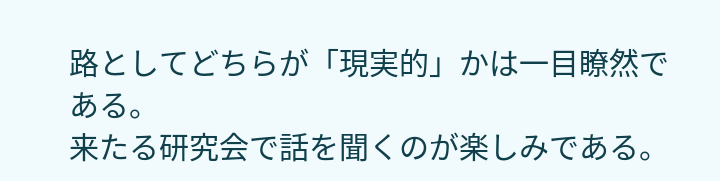路としてどちらが「現実的」かは一目瞭然である。
来たる研究会で話を聞くのが楽しみである。